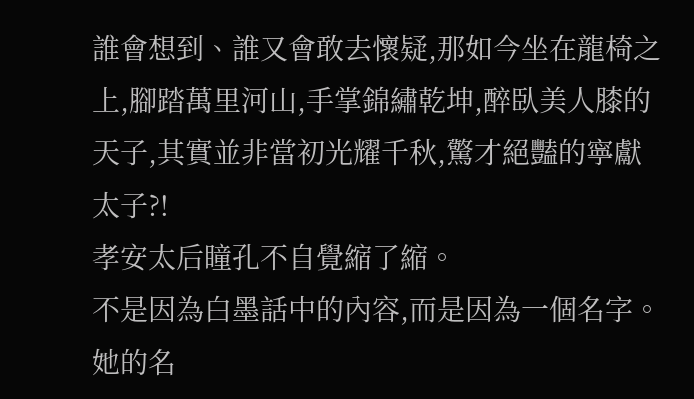誰會想到、誰又會敢去懷疑,那如今坐在龍椅之上,腳踏萬里河山,手掌錦繡乾坤,醉臥美人膝的天子,其實並非當初光耀千秋,驚才絕豔的寧獻太子?!
孝安太后瞳孔不自覺縮了縮。
不是因為白墨話中的內容,而是因為一個名字。
她的名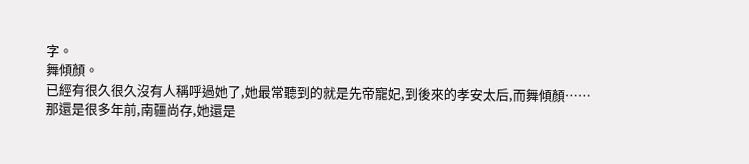字。
舞傾顏。
已經有很久很久沒有人稱呼過她了,她最常聽到的就是先帝寵妃,到後來的孝安太后,而舞傾顏……
那還是很多年前,南疆尚存,她還是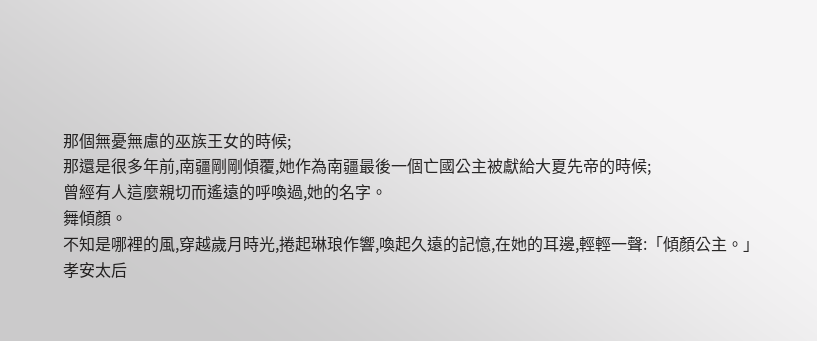那個無憂無慮的巫族王女的時候;
那還是很多年前,南疆剛剛傾覆,她作為南疆最後一個亡國公主被獻給大夏先帝的時候;
曾經有人這麼親切而遙遠的呼喚過,她的名字。
舞傾顏。
不知是哪裡的風,穿越歲月時光,捲起琳琅作響,喚起久遠的記憶,在她的耳邊,輕輕一聲:「傾顏公主。」
孝安太后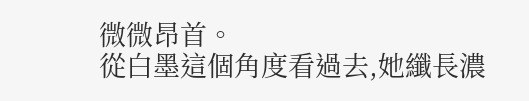微微昂首。
從白墨這個角度看過去,她纖長濃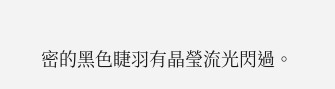密的黑色睫羽有晶瑩流光閃過。